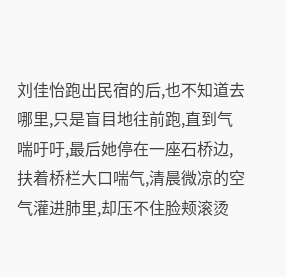刘佳怡跑出民宿的后,也不知道去哪里,只是盲目地往前跑,直到气喘吁吁,最后她停在一座石桥边,扶着桥栏大口喘气,清晨微凉的空气灌进肺里,却压不住脸颊滚烫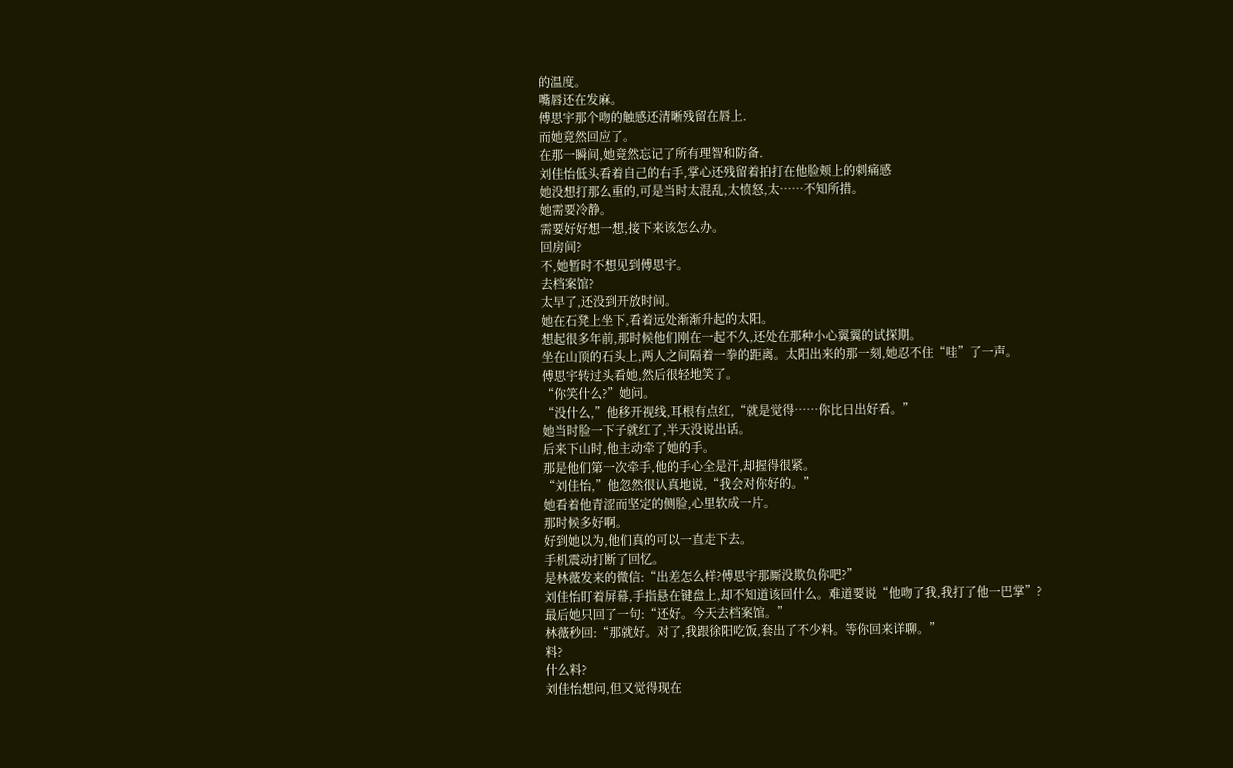的温度。
嘴唇还在发麻。
傅思宇那个吻的触感还清晰残留在唇上.
而她竟然回应了。
在那一瞬间,她竟然忘记了所有理智和防备.
刘佳怡低头看着自己的右手,掌心还残留着拍打在他脸颊上的刺痛感
她没想打那么重的,可是当时太混乱,太愤怒,太……不知所措。
她需要冷静。
需要好好想一想,接下来该怎么办。
回房间?
不,她暂时不想见到傅思宇。
去档案馆?
太早了,还没到开放时间。
她在石凳上坐下,看着远处渐渐升起的太阳。
想起很多年前,那时候他们刚在一起不久,还处在那种小心翼翼的试探期。
坐在山顶的石头上,两人之间隔着一拳的距离。太阳出来的那一刻,她忍不住“哇”了一声。
傅思宇转过头看她,然后很轻地笑了。
“你笑什么?”她问。
“没什么,”他移开视线,耳根有点红,“就是觉得……你比日出好看。”
她当时脸一下子就红了,半天没说出话。
后来下山时,他主动牵了她的手。
那是他们第一次牵手,他的手心全是汗,却握得很紧。
“刘佳怡,”他忽然很认真地说,“我会对你好的。”
她看着他青涩而坚定的侧脸,心里软成一片。
那时候多好啊。
好到她以为,他们真的可以一直走下去。
手机震动打断了回忆。
是林薇发来的微信:“出差怎么样?傅思宇那厮没欺负你吧?”
刘佳怡盯着屏幕,手指悬在键盘上,却不知道该回什么。难道要说“他吻了我,我打了他一巴掌”?
最后她只回了一句:“还好。今天去档案馆。”
林薇秒回:“那就好。对了,我跟徐阳吃饭,套出了不少料。等你回来详聊。”
料?
什么料?
刘佳怡想问,但又觉得现在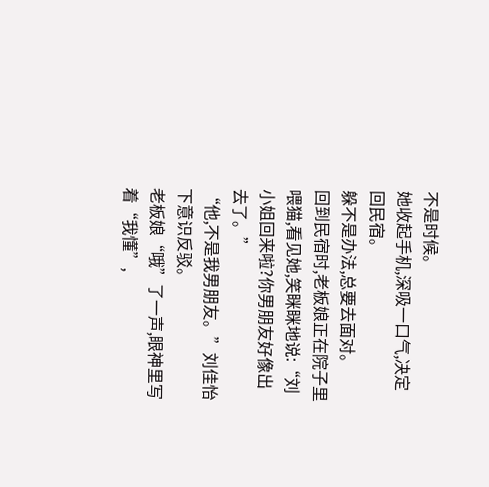不是时候。
她收起手机,深吸一口气,决定回民宿。
躲不是办法,总要去面对。
回到民宿时,老板娘正在院子里喂猫,看见她,笑眯眯地说:“刘小姐回来啦?你男朋友好像出去了。”
“他,不是我男朋友。”刘佳怡下意识反驳。
老板娘“哦”了一声,眼神里写着“我懂”,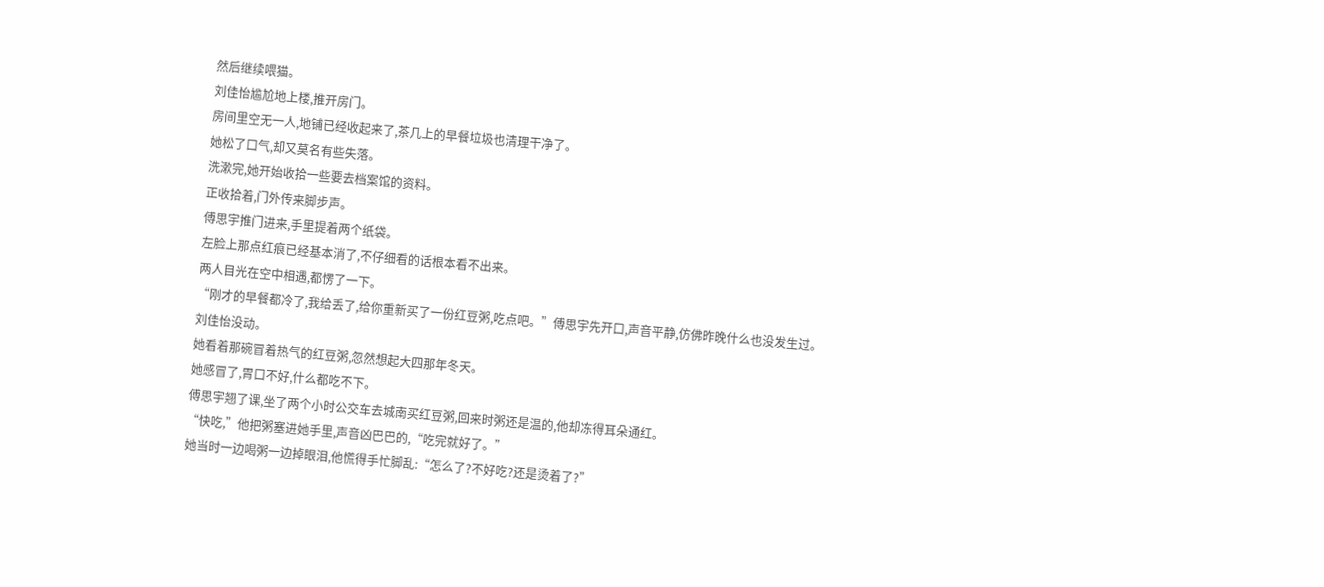然后继续喂猫。
刘佳怡尴尬地上楼,推开房门。
房间里空无一人,地铺已经收起来了,茶几上的早餐垃圾也清理干净了。
她松了口气,却又莫名有些失落。
洗漱完,她开始收拾一些要去档案馆的资料。
正收拾着,门外传来脚步声。
傅思宇推门进来,手里提着两个纸袋。
左脸上那点红痕已经基本消了,不仔细看的话根本看不出来。
两人目光在空中相遇,都愣了一下。
“刚才的早餐都冷了,我给丢了,给你重新买了一份红豆粥,吃点吧。”傅思宇先开口,声音平静,仿佛昨晚什么也没发生过。
刘佳怡没动。
她看着那碗冒着热气的红豆粥,忽然想起大四那年冬天。
她感冒了,胃口不好,什么都吃不下。
傅思宇翘了课,坐了两个小时公交车去城南买红豆粥,回来时粥还是温的,他却冻得耳朵通红。
“快吃,”他把粥塞进她手里,声音凶巴巴的,“吃完就好了。”
她当时一边喝粥一边掉眼泪,他慌得手忙脚乱:“怎么了?不好吃?还是烫着了?”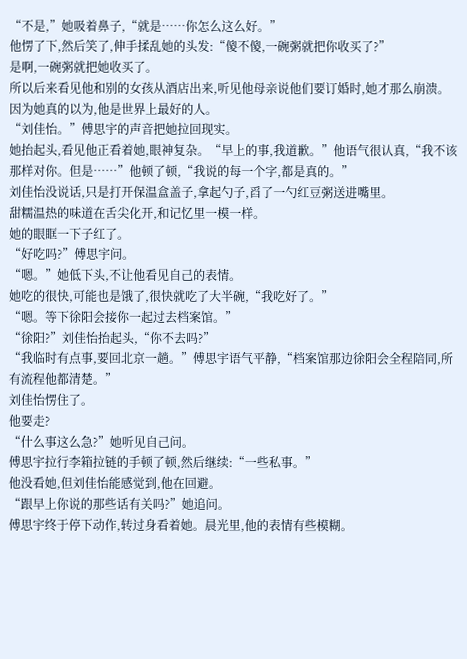“不是,”她吸着鼻子,“就是……你怎么这么好。”
他愣了下,然后笑了,伸手揉乱她的头发:“傻不傻,一碗粥就把你收买了?”
是啊,一碗粥就把她收买了。
所以后来看见他和别的女孩从酒店出来,听见他母亲说他们要订婚时,她才那么崩溃。
因为她真的以为,他是世界上最好的人。
“刘佳怡。”傅思宇的声音把她拉回现实。
她抬起头,看见他正看着她,眼神复杂。“早上的事,我道歉。”他语气很认真,“我不该那样对你。但是……”他顿了顿,“我说的每一个字,都是真的。”
刘佳怡没说话,只是打开保温盒盖子,拿起勺子,舀了一勺红豆粥送进嘴里。
甜糯温热的味道在舌尖化开,和记忆里一模一样。
她的眼眶一下子红了。
“好吃吗?”傅思宇问。
“嗯。”她低下头,不让他看见自己的表情。
她吃的很快,可能也是饿了,很快就吃了大半碗,“我吃好了。”
“嗯。等下徐阳会接你一起过去档案馆。”
“徐阳?”刘佳怡抬起头,“你不去吗?”
“我临时有点事,要回北京一趟。”傅思宇语气平静,“档案馆那边徐阳会全程陪同,所有流程他都清楚。”
刘佳怡愣住了。
他要走?
“什么事这么急?”她听见自己问。
傅思宇拉行李箱拉链的手顿了顿,然后继续:“一些私事。”
他没看她,但刘佳怡能感觉到,他在回避。
“跟早上你说的那些话有关吗?”她追问。
傅思宇终于停下动作,转过身看着她。晨光里,他的表情有些模糊。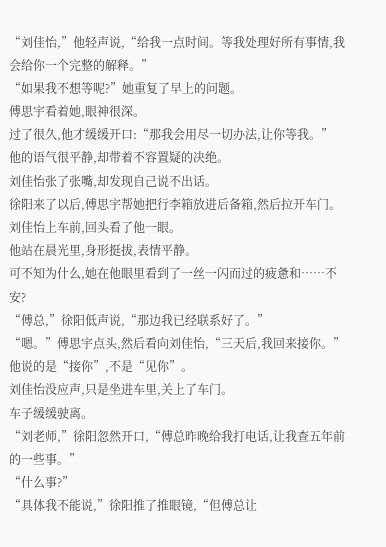“刘佳怡,”他轻声说,“给我一点时间。等我处理好所有事情,我会给你一个完整的解释。”
“如果我不想等呢?”她重复了早上的问题。
傅思宇看着她,眼神很深。
过了很久,他才缓缓开口:“那我会用尽一切办法,让你等我。”
他的语气很平静,却带着不容置疑的决绝。
刘佳怡张了张嘴,却发现自己说不出话。
徐阳来了以后,傅思宇帮她把行李箱放进后备箱,然后拉开车门。刘佳怡上车前,回头看了他一眼。
他站在晨光里,身形挺拔,表情平静。
可不知为什么,她在他眼里看到了一丝一闪而过的疲惫和……不安?
“傅总,”徐阳低声说,“那边我已经联系好了。”
“嗯。”傅思宇点头,然后看向刘佳怡,“三天后,我回来接你。”
他说的是“接你”,不是“见你”。
刘佳怡没应声,只是坐进车里,关上了车门。
车子缓缓驶离。
“刘老师,”徐阳忽然开口,“傅总昨晚给我打电话,让我查五年前的一些事。”
“什么事?”
“具体我不能说,”徐阳推了推眼镜,“但傅总让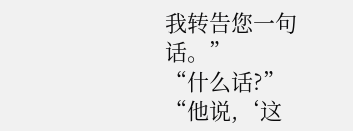我转告您一句话。”
“什么话?”
“他说,‘这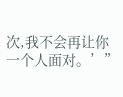次,我不会再让你一个人面对。’”